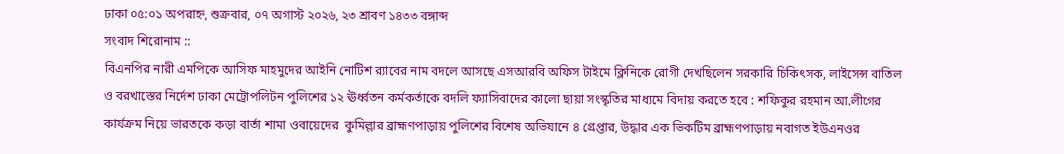ঢাকা ০৫:০১ অপরাহ্ন, শুক্রবার, ০৭ অগাস্ট ২০২৬, ২৩ শ্রাবণ ১৪৩৩ বঙ্গাব্দ
সংবাদ শিরোনাম ::
বিএনপির নারী এমপিকে আসিফ মাহমুদের আইনি নোটিশ র‍্যাবের নাম বদলে আসছে এসআরবি অফিস টাইমে ক্লিনিকে রোগী দেখছিলেন সরকারি চিকিৎসক, লাইসেন্স বাতিল ও বরখাস্তের নির্দেশ ঢাকা মেট্রোপলিটন পুলিশের ১২ ঊর্ধ্বতন কর্মকর্তাকে বদলি ফ্যাসিবাদের কালো ছায়া সংস্কৃতির মাধ্যমে বিদায় করতে হবে : শফিকুর রহমান আ.লীগের কার্যক্রম নিয়ে ভারতকে কড়া বার্তা শামা ওবায়েদের  কুমিল্লার ব্রাহ্মণপাড়ায় পুলিশের বিশেষ অভিযানে ৪ গ্রেপ্তার, উদ্ধার এক ভিকটিম ব্রাহ্মণপাড়ায় নবাগত ইউএনওর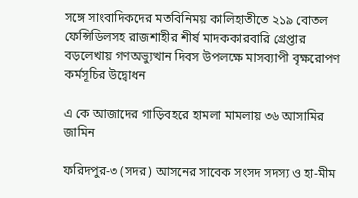সঙ্গে সাংবাদিকদের মতবিনিময় কালিহাতীতে ২১৯ বোতল ফেন্সিডিলসহ রাজশাহীর শীর্ষ মাদককারবারি গ্রেপ্তার বড়লেখায় গণঅভ্যুত্থান দিবস উপলক্ষে মাসব্যাপী বৃক্ষরোপণ কর্মসূচির উদ্বোধন

এ কে আজাদের গাড়িবহরে হামলা মামলায় ৩৬ আসামির জামিন

ফরিদপুর-৩ (সদর) আসনের সাবেক সংসদ সদস্য ও হা-মীম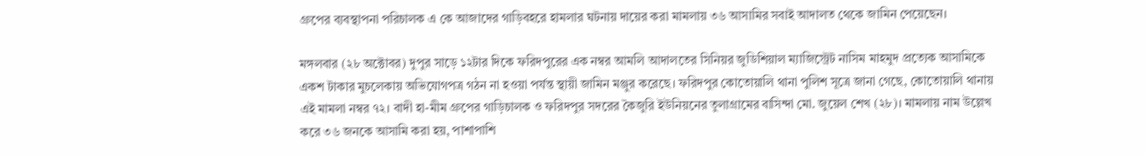গ্রুপের ব্যবস্থাপনা পরিচালক এ কে আজাদের গাড়িবহরে হামলার ঘটনায় দায়ের করা মামলায় ৩৬ আসামির সবাই আদালত থেকে জামিন পেয়েছেন।

মঙ্গলবার (২৮ অক্টোবর) দুপুর সাড়ে ১২টার দিকে ফরিদপুরের এক নম্বর আমলি আদালতের সিনিয়র জুডিশিয়াল ম্যাজিস্ট্রেট নাসিম মাহমুদ প্রত্যেক আসামিকে একশ টাকার মুচলেকায় অভিযোগপত্র গঠন না হওয়া পর্যন্ত স্থায়ী জামিন মঞ্জুর করেছে। ফরিদপুর কোতোয়ালি থানা পুলিশ সূত্রে জানা গেছে, কোতোয়ালি থানায় এই মামলা নম্বর ৭২। বাদী হা-মীম গ্রুপের গাড়িচালক ও ফরিদপুর সদরের কৈজুরি ইউনিয়নের তুলাগ্রামের বাসিন্দা মো. জুয়েল শেখ (২৮)। মামলায় নাম উল্লেখ করে ৩৬ জনকে আসামি করা হয়, পাশাপাশি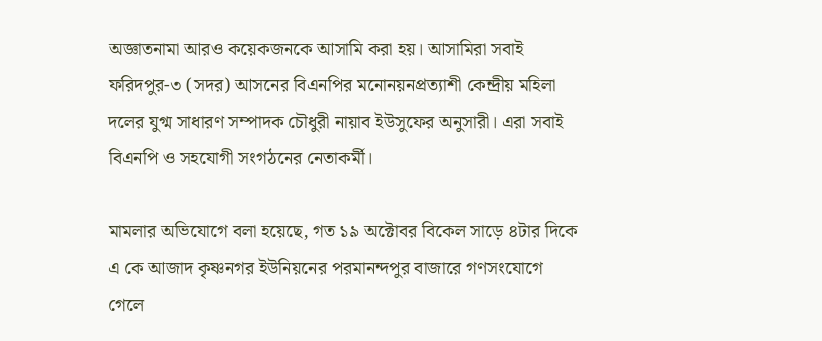অজ্ঞাতনামা আরও কয়েকজনকে আসামি করা হয়। আসামিরা সবাই ফরিদপুর-৩ (সদর) আসনের বিএনপির মনোনয়নপ্রত্যাশী কেন্দ্রীয় মহিলা দলের যুগ্ম সাধারণ সম্পাদক চৌধুরী নায়াব ইউসুফের অনুসারী। এরা সবাই বিএনপি ও সহযোগী সংগঠনের নেতাকর্মী।

মামলার অভিযোগে বলা হয়েছে, গত ১৯ অক্টোবর বিকেল সাড়ে ৪টার দিকে এ কে আজাদ কৃষ্ণনগর ইউনিয়নের পরমানন্দপুর বাজারে গণসংযোগে গেলে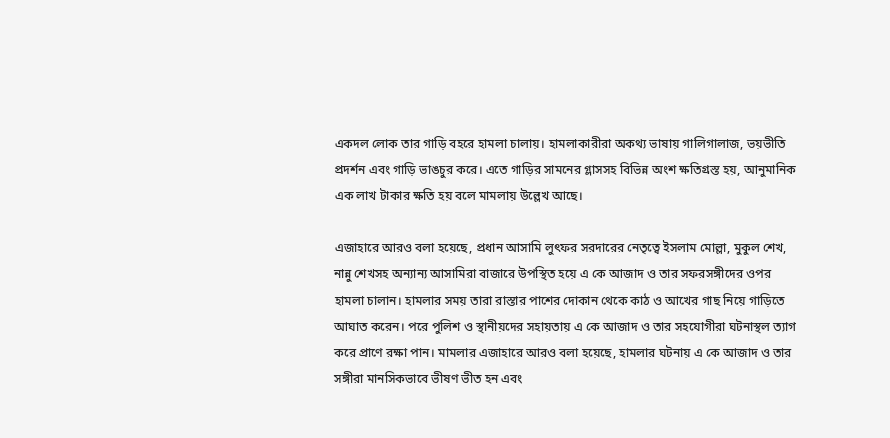একদল লোক তার গাড়ি বহরে হামলা চালায়। হামলাকারীরা অকথ্য ভাষায় গালিগালাজ, ভয়ভীতি প্রদর্শন এবং গাড়ি ভাঙচুর করে। এতে গাড়ির সামনের গ্লাসসহ বিভিন্ন অংশ ক্ষতিগ্রস্ত হয়, আনুমানিক এক লাখ টাকার ক্ষতি হয় বলে মামলায় উল্লেখ আছে।

এজাহারে আরও বলা হয়েছে, প্রধান আসামি লুৎফর সরদারের নেতৃত্বে ইসলাম মোল্লা, মুকুল শেখ, নান্নু শেখসহ অন্যান্য আসামিরা বাজারে উপস্থিত হয়ে এ কে আজাদ ও তার সফরসঙ্গীদের ওপর হামলা চালান। হামলার সময় তারা রাস্তার পাশের দোকান থেকে কাঠ ও আখের গাছ নিয়ে গাড়িতে আঘাত করেন। পরে পুলিশ ও স্থানীয়দের সহায়তায় এ কে আজাদ ও তার সহযোগীরা ঘটনাস্থল ত্যাগ করে প্রাণে রক্ষা পান। মামলার এজাহারে আরও বলা হয়েছে, হামলার ঘটনায় এ কে আজাদ ও তার সঙ্গীরা মানসিকভাবে ভীষণ ভীত হন এবং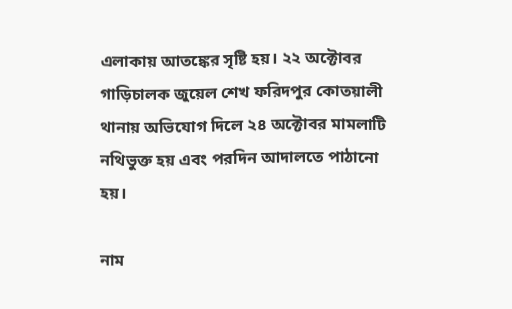এলাকায় আতঙ্কের সৃষ্টি হয়। ২২ অক্টোবর গাড়িচালক জুয়েল শেখ ফরিদপুর কোতয়ালী থানায় অভিযোগ দিলে ২৪ অক্টোবর মামলাটি নথিভুক্ত হয় এবং পরদিন আদালতে পাঠানো হয়।

নাম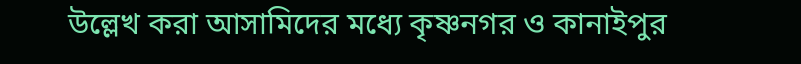উল্লেখ করা আসামিদের মধ্যে কৃষ্ণনগর ও কানাইপুর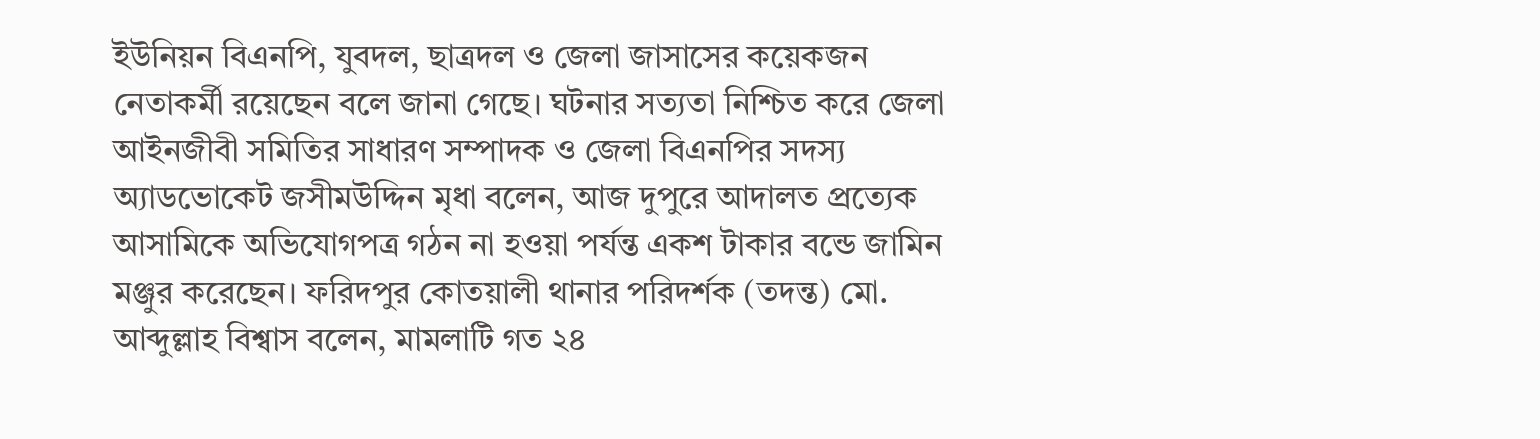ইউনিয়ন বিএনপি, যুবদল, ছাত্রদল ও জেলা জাসাসের কয়েকজন নেতাকর্মী রয়েছেন বলে জানা গেছে। ঘটনার সত্যতা নিশ্চিত করে জেলা আইনজীবী সমিতির সাধারণ সম্পাদক ও জেলা বিএনপির সদস্য অ্যাডভোকেট জসীমউদ্দিন মৃধা বলেন, আজ দুপুরে আদালত প্রত্যেক আসামিকে অভিযোগপত্র গঠন না হওয়া পর্যন্ত একশ টাকার বন্ডে জামিন মঞ্জুর করেছেন। ফরিদপুর কোতয়ালী থানার পরিদর্শক (তদন্ত) মো. আব্দুল্লাহ বিশ্বাস বলেন, মামলাটি গত ২৪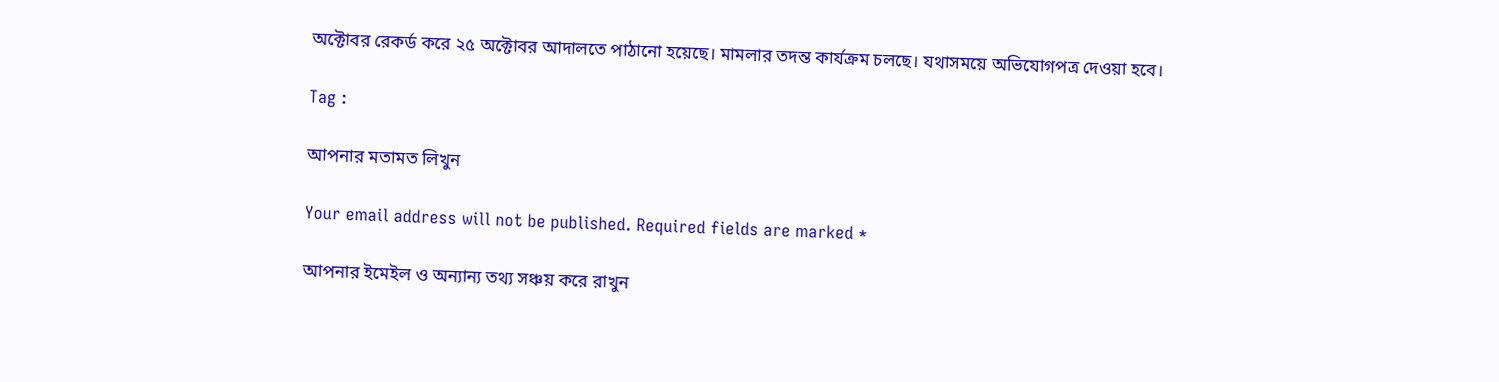অক্টোবর রেকর্ড করে ২৫ অক্টোবর আদালতে পাঠানো হয়েছে। মামলার তদন্ত কার্যক্রম চলছে। যথাসময়ে অভিযোগপত্র দেওয়া হবে।

Tag :

আপনার মতামত লিখুন

Your email address will not be published. Required fields are marked *

আপনার ইমেইল ও অন্যান্য তথ্য সঞ্চয় করে রাখুন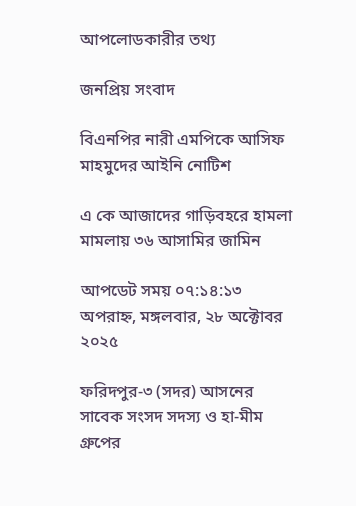আপলোডকারীর তথ্য

জনপ্রিয় সংবাদ

বিএনপির নারী এমপিকে আসিফ মাহমুদের আইনি নোটিশ

এ কে আজাদের গাড়িবহরে হামলা মামলায় ৩৬ আসামির জামিন

আপডেট সময় ০৭:১৪:১৩ অপরাহ্ন, মঙ্গলবার, ২৮ অক্টোবর ২০২৫

ফরিদপুর-৩ (সদর) আসনের সাবেক সংসদ সদস্য ও হা-মীম গ্রুপের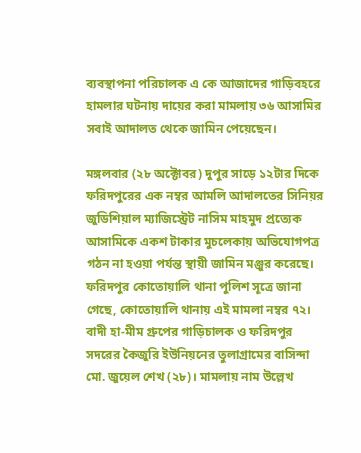ব্যবস্থাপনা পরিচালক এ কে আজাদের গাড়িবহরে হামলার ঘটনায় দায়ের করা মামলায় ৩৬ আসামির সবাই আদালত থেকে জামিন পেয়েছেন।

মঙ্গলবার (২৮ অক্টোবর) দুপুর সাড়ে ১২টার দিকে ফরিদপুরের এক নম্বর আমলি আদালতের সিনিয়র জুডিশিয়াল ম্যাজিস্ট্রেট নাসিম মাহমুদ প্রত্যেক আসামিকে একশ টাকার মুচলেকায় অভিযোগপত্র গঠন না হওয়া পর্যন্ত স্থায়ী জামিন মঞ্জুর করেছে। ফরিদপুর কোতোয়ালি থানা পুলিশ সূত্রে জানা গেছে, কোতোয়ালি থানায় এই মামলা নম্বর ৭২। বাদী হা-মীম গ্রুপের গাড়িচালক ও ফরিদপুর সদরের কৈজুরি ইউনিয়নের তুলাগ্রামের বাসিন্দা মো. জুয়েল শেখ (২৮)। মামলায় নাম উল্লেখ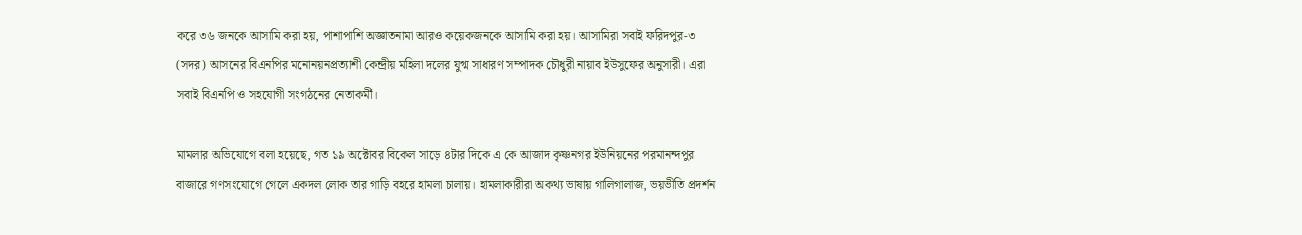করে ৩৬ জনকে আসামি করা হয়, পাশাপাশি অজ্ঞাতনামা আরও কয়েকজনকে আসামি করা হয়। আসামিরা সবাই ফরিদপুর-৩ (সদর) আসনের বিএনপির মনোনয়নপ্রত্যাশী কেন্দ্রীয় মহিলা দলের যুগ্ম সাধারণ সম্পাদক চৌধুরী নায়াব ইউসুফের অনুসারী। এরা সবাই বিএনপি ও সহযোগী সংগঠনের নেতাকর্মী।

মামলার অভিযোগে বলা হয়েছে, গত ১৯ অক্টোবর বিকেল সাড়ে ৪টার দিকে এ কে আজাদ কৃষ্ণনগর ইউনিয়নের পরমানন্দপুর বাজারে গণসংযোগে গেলে একদল লোক তার গাড়ি বহরে হামলা চালায়। হামলাকারীরা অকথ্য ভাষায় গালিগালাজ, ভয়ভীতি প্রদর্শন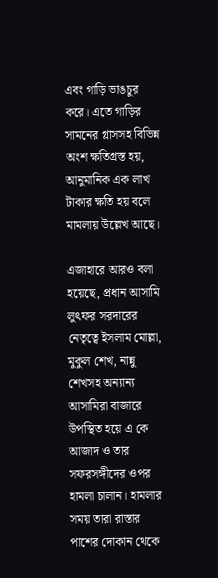এবং গাড়ি ভাঙচুর করে। এতে গাড়ির সামনের গ্লাসসহ বিভিন্ন অংশ ক্ষতিগ্রস্ত হয়, আনুমানিক এক লাখ টাকার ক্ষতি হয় বলে মামলায় উল্লেখ আছে।

এজাহারে আরও বলা হয়েছে, প্রধান আসামি লুৎফর সরদারের নেতৃত্বে ইসলাম মোল্লা, মুকুল শেখ, নান্নু শেখসহ অন্যান্য আসামিরা বাজারে উপস্থিত হয়ে এ কে আজাদ ও তার সফরসঙ্গীদের ওপর হামলা চালান। হামলার সময় তারা রাস্তার পাশের দোকান থেকে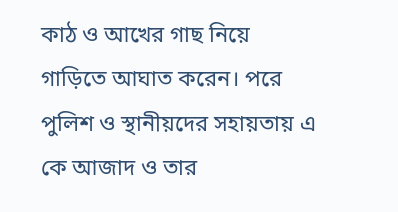কাঠ ও আখের গাছ নিয়ে গাড়িতে আঘাত করেন। পরে পুলিশ ও স্থানীয়দের সহায়তায় এ কে আজাদ ও তার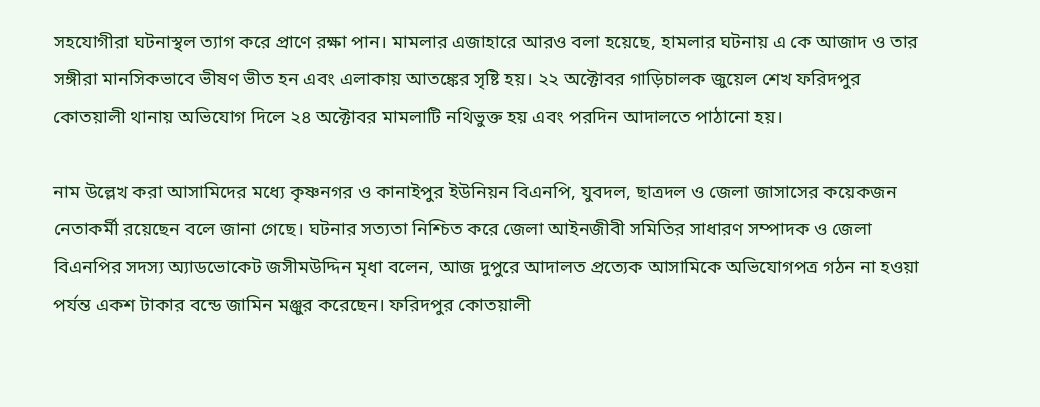সহযোগীরা ঘটনাস্থল ত্যাগ করে প্রাণে রক্ষা পান। মামলার এজাহারে আরও বলা হয়েছে, হামলার ঘটনায় এ কে আজাদ ও তার সঙ্গীরা মানসিকভাবে ভীষণ ভীত হন এবং এলাকায় আতঙ্কের সৃষ্টি হয়। ২২ অক্টোবর গাড়িচালক জুয়েল শেখ ফরিদপুর কোতয়ালী থানায় অভিযোগ দিলে ২৪ অক্টোবর মামলাটি নথিভুক্ত হয় এবং পরদিন আদালতে পাঠানো হয়।

নাম উল্লেখ করা আসামিদের মধ্যে কৃষ্ণনগর ও কানাইপুর ইউনিয়ন বিএনপি, যুবদল, ছাত্রদল ও জেলা জাসাসের কয়েকজন নেতাকর্মী রয়েছেন বলে জানা গেছে। ঘটনার সত্যতা নিশ্চিত করে জেলা আইনজীবী সমিতির সাধারণ সম্পাদক ও জেলা বিএনপির সদস্য অ্যাডভোকেট জসীমউদ্দিন মৃধা বলেন, আজ দুপুরে আদালত প্রত্যেক আসামিকে অভিযোগপত্র গঠন না হওয়া পর্যন্ত একশ টাকার বন্ডে জামিন মঞ্জুর করেছেন। ফরিদপুর কোতয়ালী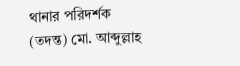থানার পরিদর্শক (তদন্ত) মো. আব্দুল্লাহ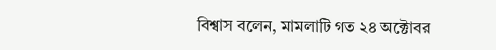বিশ্বাস বলেন, মামলাটি গত ২৪ অক্টোবর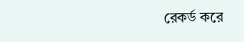রেকর্ড করে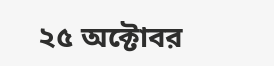২৫ অক্টোবর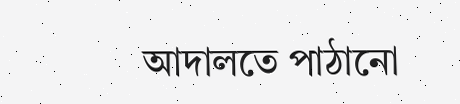আদালতে পাঠানো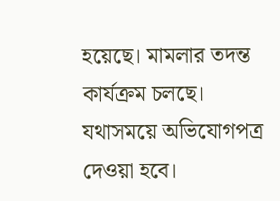হয়েছে। মামলার তদন্ত কার্যক্রম চলছে। যথাসময়ে অভিযোগপত্র দেওয়া হবে।